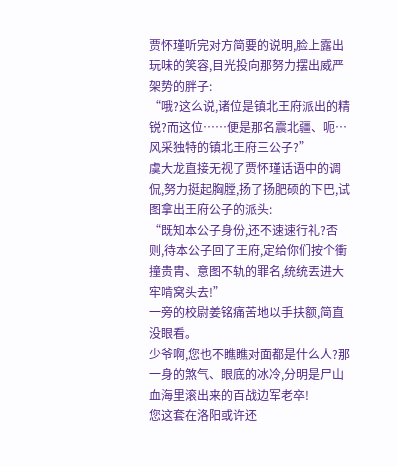贾怀瑾听完对方简要的说明,脸上露出玩味的笑容,目光投向那努力摆出威严架势的胖子:
“哦?这么说,诸位是镇北王府派出的精锐?而这位……便是那名震北疆、呃…风采独特的镇北王府三公子?”
虞大龙直接无视了贾怀瑾话语中的调侃,努力挺起胸膛,扬了扬肥硕的下巴,试图拿出王府公子的派头:
“既知本公子身份,还不速速行礼?否则,待本公子回了王府,定给你们按个衝撞贵胄、意图不轨的罪名,统统丟进大牢啃窝头去!”
一旁的校尉姜铭痛苦地以手扶额,简直没眼看。
少爷啊,您也不瞧瞧对面都是什么人?那一身的煞气、眼底的冰冷,分明是尸山血海里滚出来的百战边军老卒!
您这套在洛阳或许还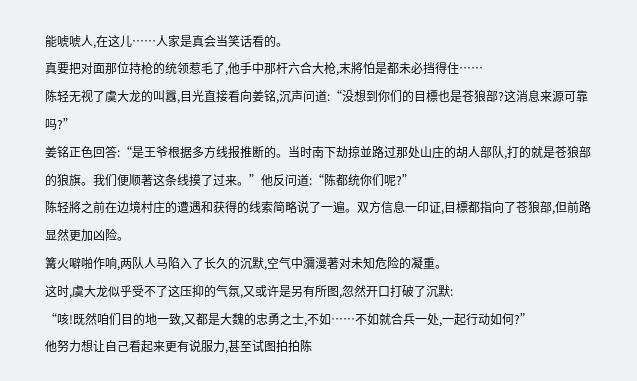能唬唬人,在这儿……人家是真会当笑话看的。
真要把对面那位持枪的统领惹毛了,他手中那杆六合大枪,末將怕是都未必挡得住……
陈轻无视了虞大龙的叫囂,目光直接看向姜铭,沉声问道:“没想到你们的目標也是苍狼部?这消息来源可靠吗?”
姜铭正色回答:“是王爷根据多方线报推断的。当时南下劫掠並路过那处山庄的胡人部队,打的就是苍狼部的狼旗。我们便顺著这条线摸了过来。”他反问道:“陈都统你们呢?”
陈轻將之前在边境村庄的遭遇和获得的线索简略说了一遍。双方信息一印证,目標都指向了苍狼部,但前路显然更加凶险。
篝火噼啪作响,两队人马陷入了长久的沉默,空气中瀰漫著对未知危险的凝重。
这时,虞大龙似乎受不了这压抑的气氛,又或许是另有所图,忽然开口打破了沉默:
“咳!既然咱们目的地一致,又都是大魏的忠勇之士,不如……不如就合兵一处,一起行动如何?”
他努力想让自己看起来更有说服力,甚至试图拍拍陈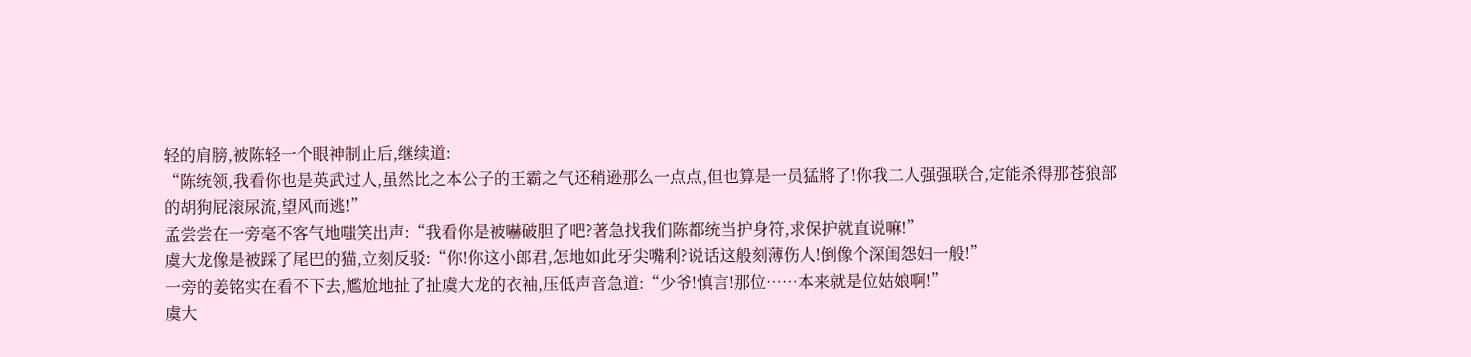轻的肩膀,被陈轻一个眼神制止后,继续道:
“陈统领,我看你也是英武过人,虽然比之本公子的王霸之气还稍逊那么一点点,但也算是一员猛將了!你我二人强强联合,定能杀得那苍狼部的胡狗屁滚尿流,望风而逃!”
孟尝尝在一旁毫不客气地嗤笑出声:“我看你是被嚇破胆了吧?著急找我们陈都统当护身符,求保护就直说嘛!”
虞大龙像是被踩了尾巴的猫,立刻反驳:“你!你这小郎君,怎地如此牙尖嘴利?说话这般刻薄伤人!倒像个深闺怨妇一般!”
一旁的姜铭实在看不下去,尷尬地扯了扯虞大龙的衣袖,压低声音急道:“少爷!慎言!那位……本来就是位姑娘啊!”
虞大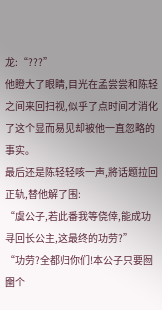龙:“???”
他瞪大了眼睛,目光在孟尝尝和陈轻之间来回扫视,似乎了点时间才消化了这个显而易见却被他一直忽略的事实。
最后还是陈轻轻咳一声,將话题拉回正轨,替他解了围:
“虞公子,若此番我等侥倖,能成功寻回长公主,这最终的功劳?”
“功劳?全都归你们!本公子只要囫圇个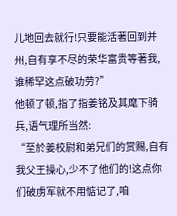儿地回去就行!只要能活著回到并州,自有享不尽的荣华富贵等著我,谁稀罕这点破功劳?”
他顿了顿,指了指姜铭及其麾下骑兵,语气理所当然:
“至於姜校尉和弟兄们的赏赐,自有我父王操心,少不了他们的!这点你们破虏军就不用惦记了,咱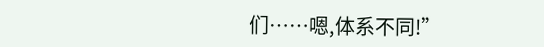们……嗯,体系不同!”